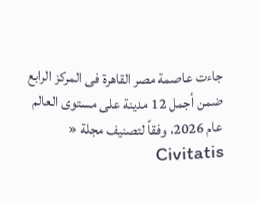جاءت عاصمة مصر القاهرة فى المركز الرابع ضمن أجمل 12 مدينة على مستوى العالم عام 2026، وفقاً لتصنيف مجلة « Civitatis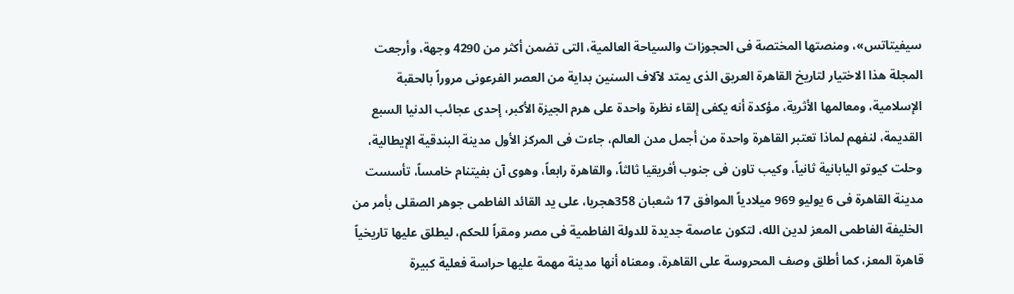سيفيتاتس»، ومنصتها المختصة فى الحجوزات والسياحة العالمية، التى تضمن أكثر من 4290 وجهة، وأرجعت المجلة هذا الاختيار لتاريخ القاهرة العريق الذى يمتد لآلاف السنين بداية من العصر الفرعونى مروراً بالحقبة الإسلامية، ومعالمها الأثرية، مؤكدة أنه يكفى إلقاء نظرة واحدة على هرم الجيزة الأكبر، إحدى عجائب الدنيا السبع القديمة، لنفهم لماذا تعتبر القاهرة واحدة من أجمل مدن العالم، جاءت فى المركز الأول مدينة البندقية الإيطالية، وحلت كيوتو اليابانية ثانياً، وكيب تاون فى جنوب أفريقيا ثالثاً، والقاهرة رابعاً، وهوى آن بفيتنام خامساً، تأسست مدينة القاهرة فى 6 يوليو 969 ميلادياً الموافق 17 شعبان 358هجريا، على يد القائد الفاطمى جوهر الصقلى بأمر من الخليفة الفاطمى المعز لدين الله، لتكون عاصمة جديدة للدولة الفاطمية فى مصر ومقراً للحكم، ليطلق عليها تاريخياً قاهرة المعز، كما أطلق وصف المحروسة على القاهرة، ومعناه أنها مدينة مهمة عليها حراسة فعلية كبيرة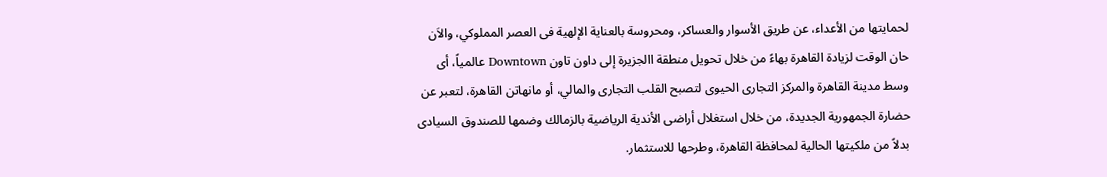لحمايتها من الأعداء، عن طريق الأسوار والعساكر، ومحروسة بالعناية الإلهية فى العصر المملوكي، والاَن حان الوقت لزيادة القاهرة بهاءً من خلال تحويل منطقة االجزيرة إلى داون تاون Downtown عالمياً، أى وسط مدينة القاهرة والمركز التجارى الحيوى لتصبح القلب التجارى والمالي، أو مانهاتن القاهرة، لتعبر عن حضارة الجمهورية الجديدة، من خلال استغلال أراضى الأندية الرياضية بالزمالك وضمها للصندوق السيادى بدلاً من ملكيتها الحالية لمحافظة القاهرة، وطرحها للاستثمار.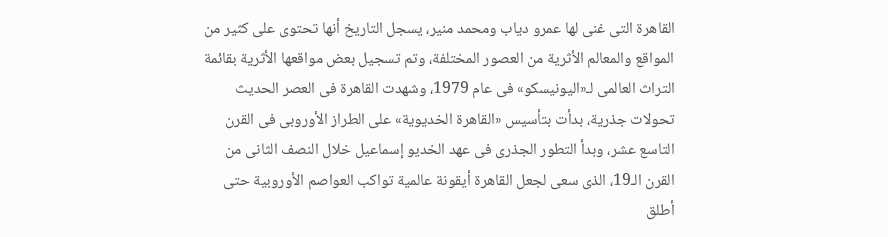القاهرة التى غنى لها عمرو دياب ومحمد منير، يسجل التاريخ أنها تحتوى على كثير من المواقع والمعالم الأثرية من العصور المختلفة، وتم تسجيل بعض مواقعها الأثرية بقائمة التراث العالمى لـ«اليونيسكو» فى عام 1979، وشهدت القاهرة فى العصر الحديث تحولات جذرية، بدأت بتأسيس «القاهرة الخديوية» على الطراز الأوروبى فى القرن التاسع عشر، وبدأ التطور الجذرى فى عهد الخديو إسماعيل خلال النصف الثانى من القرن الـ19، الذى سعى لجعل القاهرة أيقونة عالمية تواكب العواصم الأوروبية حتى أطلق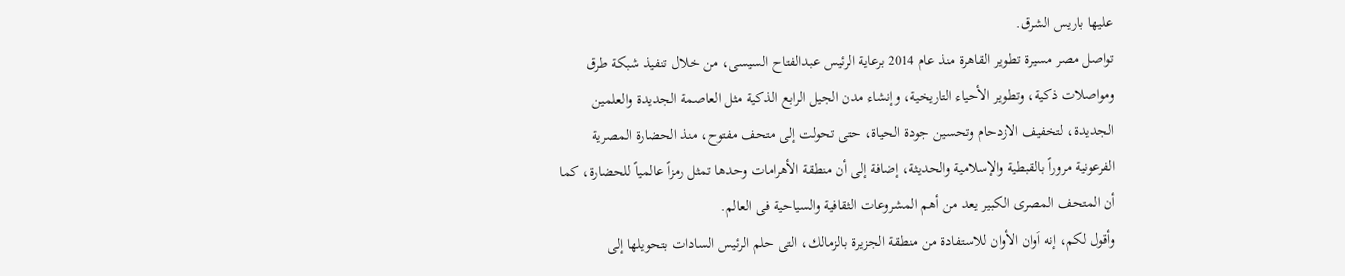عليها باريس الشرق.
تواصل مصر مسيرة تطوير القاهرة منذ عام 2014 برعاية الرئيس عبدالفتاح السيسى، من خلال تنفيذ شبكة طرق ومواصلات ذكية، وتطوير الأحياء التاريخية، وإنشاء مدن الجيل الرابع الذكية مثل العاصمة الجديدة والعلمين الجديدة، لتخفيف الازدحام وتحسين جودة الحياة، حتى تحولت إلى متحف مفتوح، منذ الحضارة المصرية الفرعونية مروراً بالقبطية والإسلامية والحديثة، إضافة إلى أن منطقة الأهرامات وحدها تمثل رمزاً عالمياً للحضارة، كما أن المتحف المصرى الكبير يعد من أهم المشروعات الثقافية والسياحية فى العالم.
وأقول لكم، إنه اَوان الأوان للاستفادة من منطقة الجزيرة بالزمالك، التى حلم الرئيس السادات بتحويلها إلى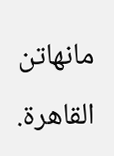مانهاتن القاهرة.